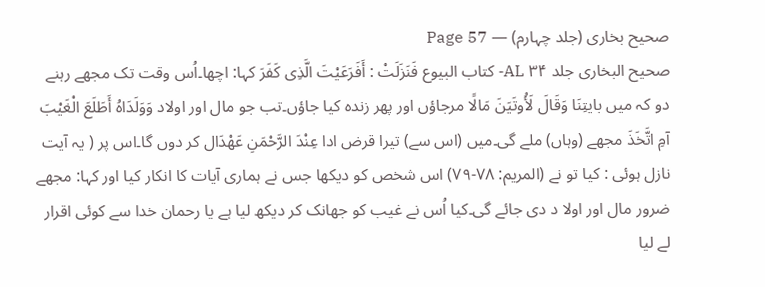صحیح بخاری (جلد چہارم) — Page 57
صحيح البخاری جلد AL ۳۴- كتاب البيوع فَنَزَلَتْ : أَفَرَعَيْتَ الَّذِى كَفَرَ کہا: اچھا۔اُس وقت تک مجھے رہنے دو کہ میں بایتِنَا وَقَالَ لَأُوتَيَنَ مَالًا مرجاؤں اور پھر زندہ کیا جاؤں۔تب جو مال اور اولاد وَوَلَدَاهُ أَطَلَعَ الْغَيْبَ آمِ اتَّخَذَ مجھے (وہاں) ملے گی۔میں (اس سے) تیرا قرض ادا عِنْدَ الرَّحْمَنِ عَهْدَال کر دوں گا۔اس پر ( یہ آیت نازل ہوئی : کیا تو نے (المريم: ۷۸-۷۹) اس شخص کو دیکھا جس نے ہماری آیات کا انکار کیا اور کہا: مجھے ضرور مال اور اولا د دی جائے گی۔کیا اُس نے غیب کو جھانک کر دیکھ لیا ہے یا رحمان خدا سے کوئی اقرار لے لیا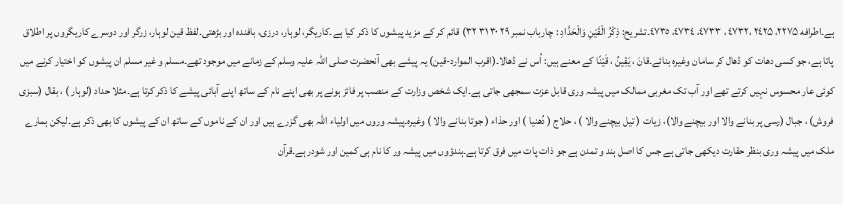ہے۔اطرافه ۲۲۷۵، ٢٤۲۵ ،٤٧٣٢ ، ٤٧٣٣، ٤٧٣٤، ٤٧٣٥۔تشریح: ذِكْرُ الْقَيْنِ وَالْحَدَّادِ : چارباب نمبر ۲۹ ۳۰ ۳۱ ۳۲) قائم کر کے مزید پیشوں کا ذکر کیا ہے۔کاریگر، لوہار، درزی، بافندہ اور بڑھتی۔لفظ قین لوہار، زرگر اور دوسرے کاریگروں پر اطلاق پاتا ہے، جو کسی دھات کو ڈھال کر سامان وغیرہ بنائے۔قانَ ، يَقِینُ ، قَيْنًا کے معنے ہیں: اُس نے ڈھالا۔(اقرب الموارد-قین) یہ پیشے بھی آنحضرت صلی اللہ علیہ وسلم کے زمانے میں موجود تھے۔مسلم و غیر مسلم ان پیشوں کو اختیار کرنے میں کوئی عار محسوس نہیں کرتے تھے اور آب تک مغربی ممالک میں پیشہ وری قابل عزت سمجھی جاتی ہے۔ایک شخص وزارت کے منصب پر فائز ہونے پر بھی اپنے نام کے ساتھ اپنے آبائی پیشے کا ذکر کرتا ہے۔مثلا حداد (لوہار ) ، بقال (سبزی فروش) ، جبال (رسی پر بنانے والا اور بیچنے والا)، زیات ( تیل بیچنے والا ) ، حلاج ( دُھنیا ) اور حذاء ( جوتا بنانے والا ) وغیرہ۔پیشہ وروں میں اولیاء اللہ بھی گزرے ہیں اور ان کے ناموں کے ساتھ ان کے پیشوں کا بھی ذکر ہے۔لیکن ہمارے ملک میں پیشہ وری بنظر حقارت دیکھی جاتی ہے جس کا اصل ہند و تمدن ہے جو ذات پات میں فرق کرتا ہے۔ہندؤوں میں پیشہ ور کا نام ہی کمین اور شودر ہے۔قرآن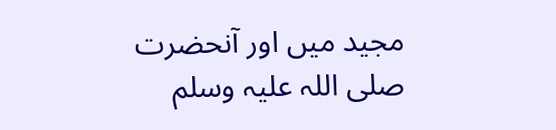مجید میں اور آنحضرت صلی اللہ علیہ وسلم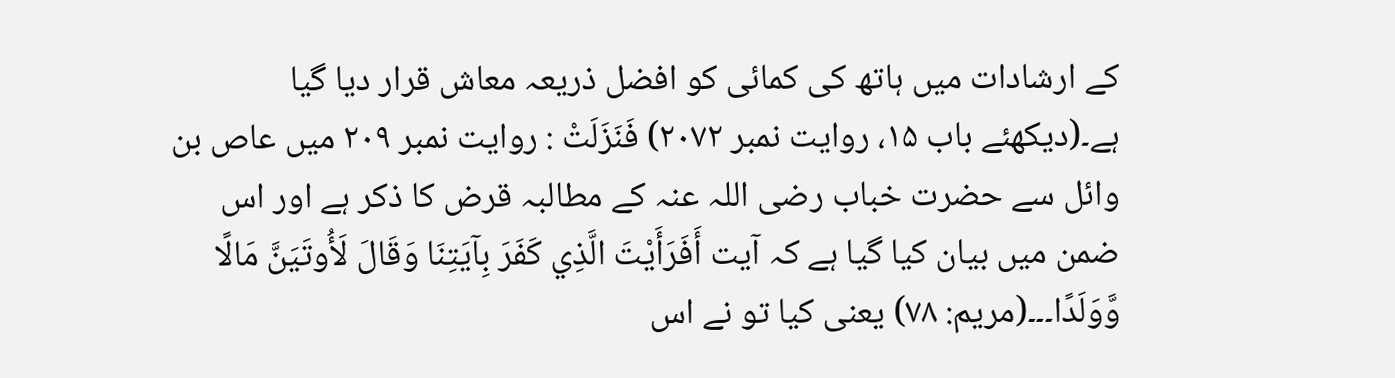کے ارشادات میں ہاتھ کی کمائی کو افضل ذریعہ معاش قرار دیا گیا ہے۔(دیکھئے باب ۱۵، روایت نمبر ۲۰۷۲) فَنَزَلَتْ : روایت نمبر ۲۰۹ میں عاص بن وائل سے حضرت خباب رضی اللہ عنہ کے مطالبہ قرض کا ذکر ہے اور اس ضمن میں بیان کیا گیا ہے کہ آیت أَفَرَأَيْتَ الَّذِي كَفَرَ بِآيَتِنَا وَقَالَ لَأُوتَيَنَّ مَالًا وَّوَلَدًا۔۔۔(مريم: ۷۸) یعنی کیا تو نے اس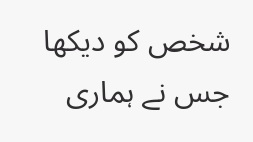شخص کو دیکھا جس نے ہماری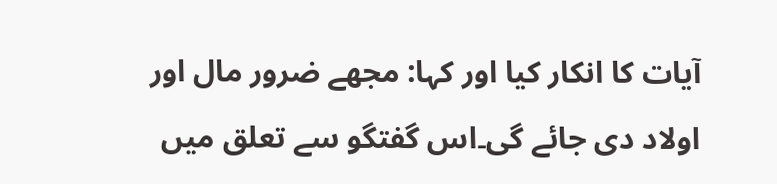آیات کا انکار کیا اور کہا: مجھے ضرور مال اور اولاد دی جائے گی۔اس گفتگو سے تعلق میں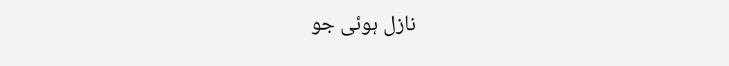نازل ہوئی جو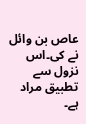عاص بن وائل نے کی۔اس نزول سے تطبیق مراد ہے۔